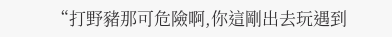“打野豬那可危險啊,你這剛出去玩遇到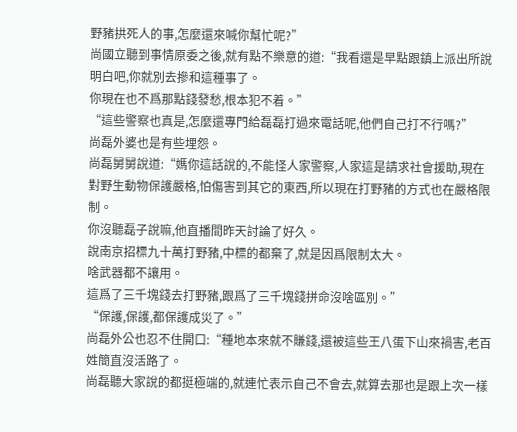野豬拱死人的事,怎麼還來喊你幫忙呢?”
尚國立聽到事情原委之後,就有點不樂意的道:“我看還是早點跟鎮上派出所說明白吧,你就別去摻和這種事了。
你現在也不爲那點錢發愁,根本犯不着。”
“這些警察也真是,怎麼還專門給磊磊打過來電話呢,他們自己打不行嗎?”
尚磊外婆也是有些埋怨。
尚磊舅舅說道:“媽你這話說的,不能怪人家警察,人家這是請求社會援助,現在對野生動物保護嚴格,怕傷害到其它的東西,所以現在打野豬的方式也在嚴格限制。
你沒聽磊子說嘛,他直播間昨天討論了好久。
說南京招標九十萬打野豬,中標的都棄了,就是因爲限制太大。
啥武器都不讓用。
這爲了三千塊錢去打野豬,跟爲了三千塊錢拼命沒啥區別。”
“保護,保護,都保護成災了。”
尚磊外公也忍不住開口:“種地本來就不賺錢,還被這些王八蛋下山來禍害,老百姓簡直沒活路了。
尚磊聽大家說的都挺極端的,就連忙表示自己不會去,就算去那也是跟上次一樣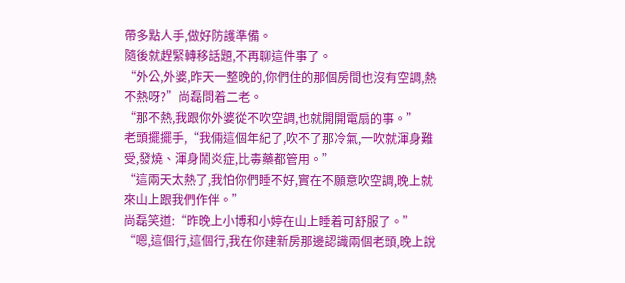帶多點人手,做好防護準備。
隨後就趕緊轉移話題,不再聊這件事了。
“外公,外婆,昨天一整晚的,你們住的那個房間也沒有空調,熱不熱呀?”尚磊問着二老。
“那不熱,我跟你外婆從不吹空調,也就開開電扇的事。”
老頭擺擺手,“我倆這個年紀了,吹不了那冷氣,一吹就渾身難受,發燒、渾身鬧炎症,比毒藥都管用。”
“這兩天太熱了,我怕你們睡不好,實在不願意吹空調,晚上就來山上跟我們作伴。”
尚磊笑道:“昨晚上小博和小婷在山上睡着可舒服了。”
“嗯,這個行,這個行,我在你建新房那邊認識兩個老頭,晚上說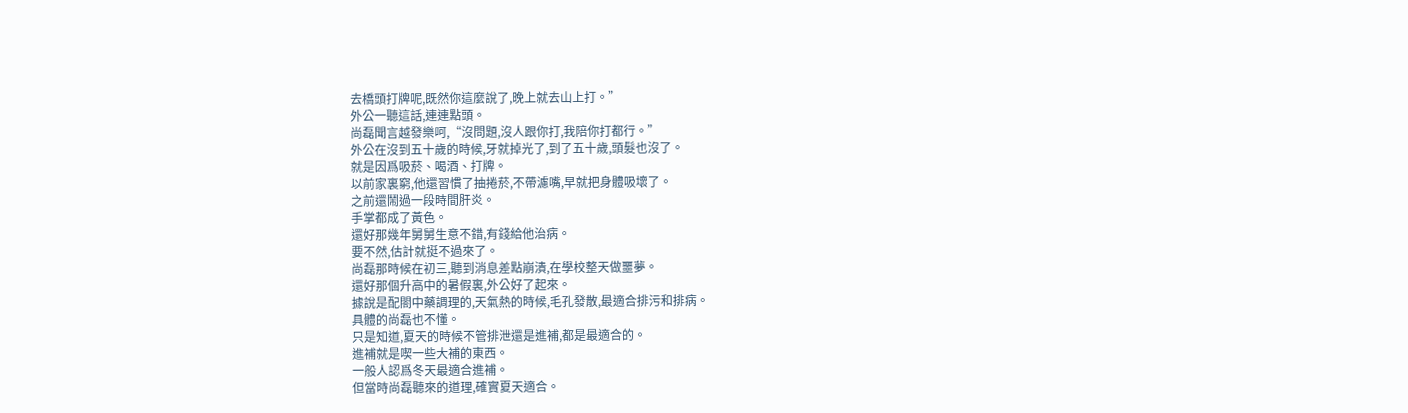去橋頭打牌呢,既然你這麼說了,晚上就去山上打。”
外公一聽這話,連連點頭。
尚磊聞言越發樂呵,“沒問題,沒人跟你打,我陪你打都行。”
外公在沒到五十歲的時候,牙就掉光了,到了五十歲,頭髮也沒了。
就是因爲吸菸、喝酒、打牌。
以前家裏窮,他還習慣了抽捲菸,不帶濾嘴,早就把身體吸壞了。
之前還鬧過一段時間肝炎。
手掌都成了黃色。
還好那幾年舅舅生意不錯,有錢給他治病。
要不然,估計就挺不過來了。
尚磊那時候在初三,聽到消息差點崩潰,在學校整天做噩夢。
還好那個升高中的暑假裏,外公好了起來。
據說是配閤中藥調理的,天氣熱的時候,毛孔發散,最適合排污和排病。
具體的尚磊也不懂。
只是知道,夏天的時候不管排泄還是進補,都是最適合的。
進補就是喫一些大補的東西。
一般人認爲冬天最適合進補。
但當時尚磊聽來的道理,確實夏天適合。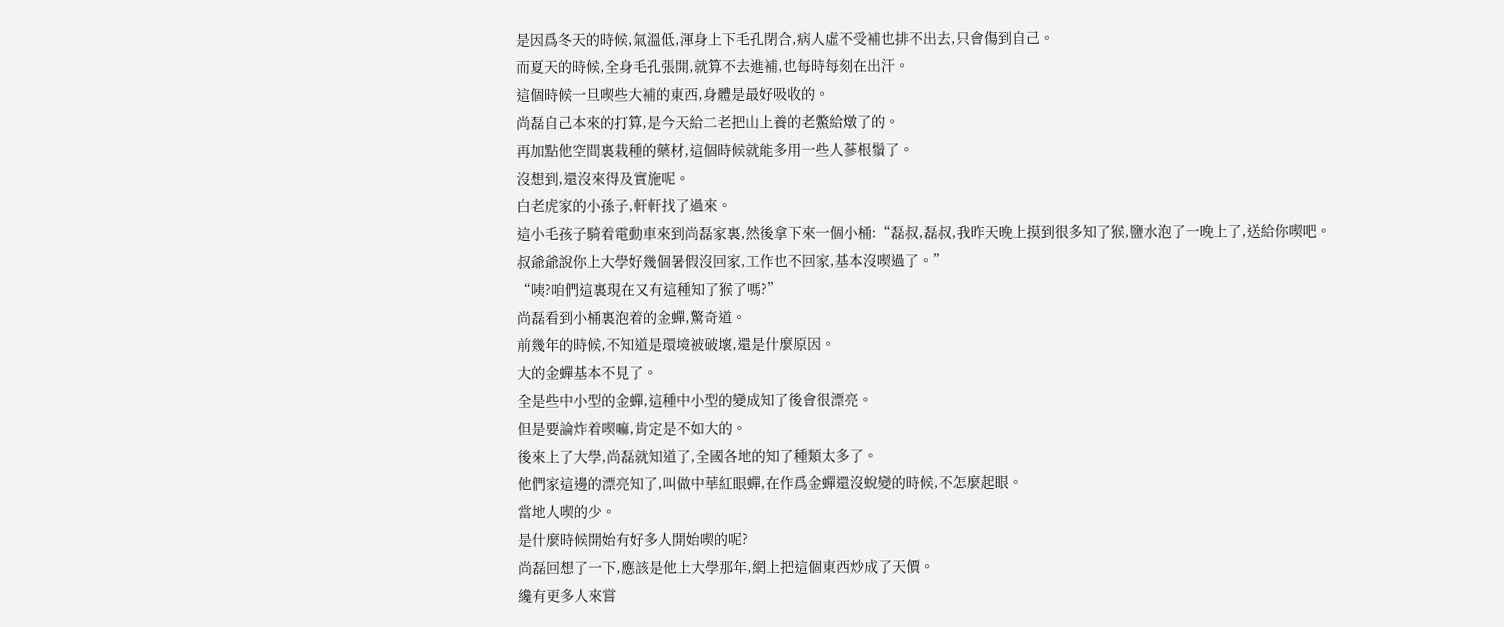是因爲冬天的時候,氣溫低,渾身上下毛孔閉合,病人虛不受補也排不出去,只會傷到自己。
而夏天的時候,全身毛孔張開,就算不去進補,也每時每刻在出汗。
這個時候一旦喫些大補的東西,身體是最好吸收的。
尚磊自己本來的打算,是今天給二老把山上養的老鱉給燉了的。
再加點他空間裏栽種的藥材,這個時候就能多用一些人蔘根鬚了。
沒想到,還沒來得及實施呢。
白老虎家的小孫子,軒軒找了過來。
這小毛孩子騎着電動車來到尚磊家裏,然後拿下來一個小桶:“磊叔,磊叔,我昨天晚上摸到很多知了猴,鹽水泡了一晚上了,送給你喫吧。
叔爺爺說你上大學好幾個暑假沒回家,工作也不回家,基本沒喫過了。”
“咦?咱們這裏現在又有這種知了猴了嗎?”
尚磊看到小桶裏泡着的金蟬,驚奇道。
前幾年的時候,不知道是環境被破壞,還是什麼原因。
大的金蟬基本不見了。
全是些中小型的金蟬,這種中小型的變成知了後會很漂亮。
但是要論炸着喫嘛,肯定是不如大的。
後來上了大學,尚磊就知道了,全國各地的知了種類太多了。
他們家這邊的漂亮知了,叫做中華紅眼蟬,在作爲金蟬還沒蛻變的時候,不怎麼起眼。
當地人喫的少。
是什麼時候開始有好多人開始喫的呢?
尚磊回想了一下,應該是他上大學那年,網上把這個東西炒成了天價。
纔有更多人來嘗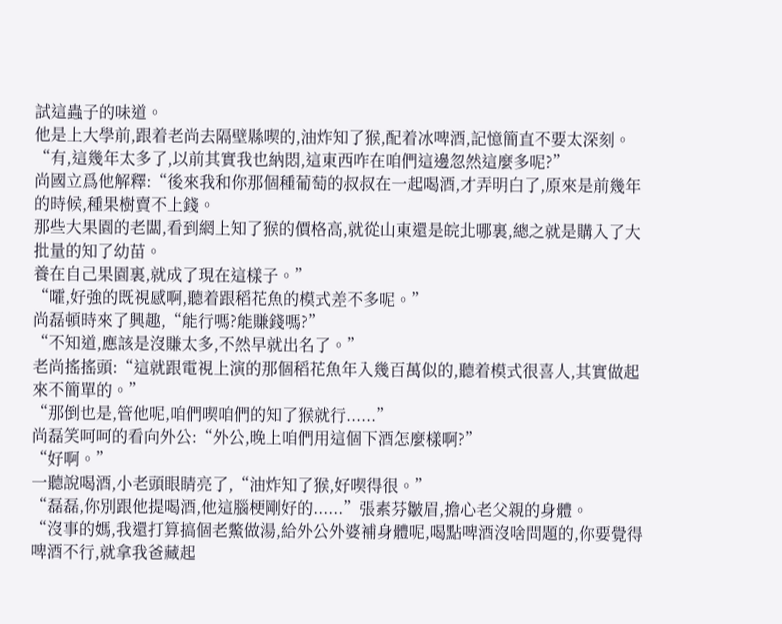試這蟲子的味道。
他是上大學前,跟着老尚去隔壁縣喫的,油炸知了猴,配着冰啤酒,記憶簡直不要太深刻。
“有,這幾年太多了,以前其實我也納悶,這東西咋在咱們這邊忽然這麼多呢?”
尚國立爲他解釋:“後來我和你那個種葡萄的叔叔在一起喝酒,才弄明白了,原來是前幾年的時候,種果樹賣不上錢。
那些大果園的老闆,看到網上知了猴的價格高,就從山東還是皖北哪裏,總之就是購入了大批量的知了幼苗。
養在自己果園裏,就成了現在這樣子。”
“嚯,好強的既視感啊,聽着跟稻花魚的模式差不多呢。”
尚磊頓時來了興趣,“能行嗎?能賺錢嗎?”
“不知道,應該是沒賺太多,不然早就出名了。”
老尚搖搖頭:“這就跟電視上演的那個稻花魚年入幾百萬似的,聽着模式很喜人,其實做起來不簡單的。”
“那倒也是,管他呢,咱們喫咱們的知了猴就行......”
尚磊笑呵呵的看向外公:“外公,晚上咱們用這個下酒怎麼樣啊?”
“好啊。”
一聽說喝酒,小老頭眼睛亮了,“油炸知了猴,好喫得很。”
“磊磊,你別跟他提喝酒,他這腦梗剛好的......”張素芬皺眉,擔心老父親的身體。
“沒事的媽,我還打算搞個老鱉做湯,給外公外婆補身體呢,喝點啤酒沒啥問題的,你要覺得啤酒不行,就拿我爸藏起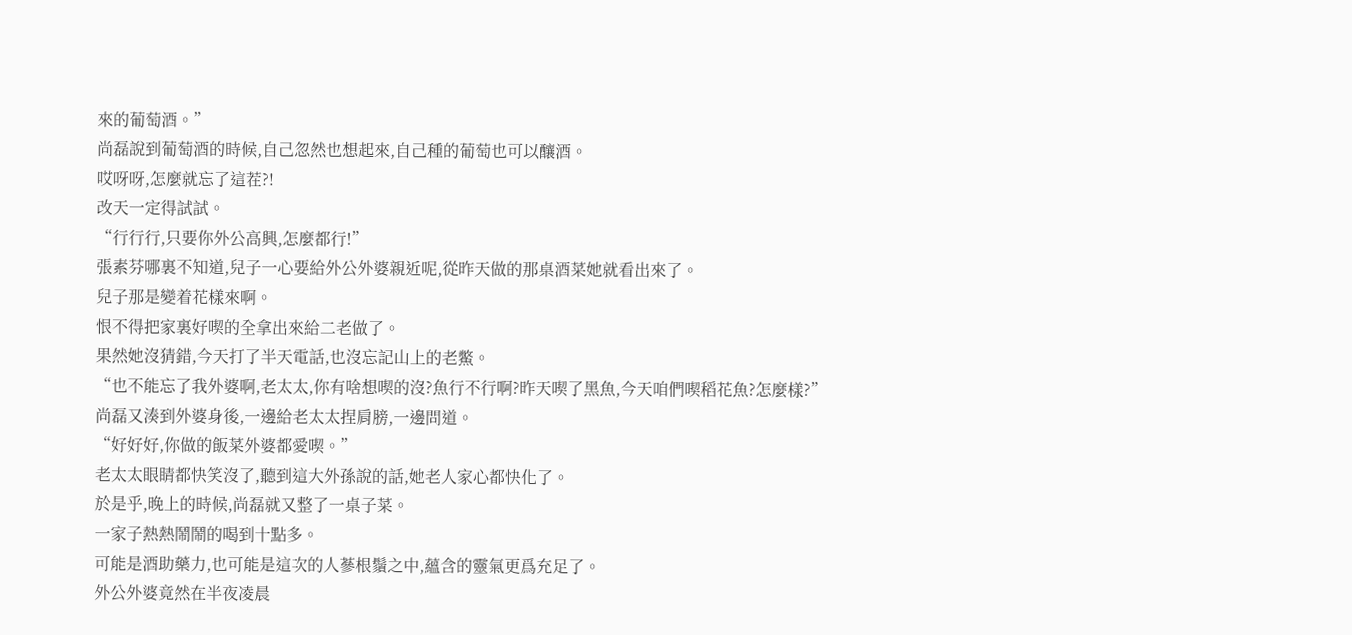來的葡萄酒。”
尚磊說到葡萄酒的時候,自己忽然也想起來,自己種的葡萄也可以釀酒。
哎呀呀,怎麼就忘了這茬?!
改天一定得試試。
“行行行,只要你外公高興,怎麼都行!”
張素芬哪裏不知道,兒子一心要給外公外婆親近呢,從昨天做的那桌酒菜她就看出來了。
兒子那是變着花樣來啊。
恨不得把家裏好喫的全拿出來給二老做了。
果然她沒猜錯,今天打了半天電話,也沒忘記山上的老鱉。
“也不能忘了我外婆啊,老太太,你有啥想喫的沒?魚行不行啊?昨天喫了黑魚,今天咱們喫稻花魚?怎麼樣?”
尚磊又湊到外婆身後,一邊給老太太捏肩膀,一邊問道。
“好好好,你做的飯菜外婆都愛喫。”
老太太眼睛都快笑沒了,聽到這大外孫說的話,她老人家心都快化了。
於是乎,晚上的時候,尚磊就又整了一桌子菜。
一家子熱熱鬧鬧的喝到十點多。
可能是酒助藥力,也可能是這次的人蔘根鬚之中,蘊含的靈氣更爲充足了。
外公外婆竟然在半夜凌晨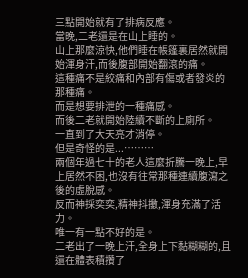三點開始就有了排病反應。
當晚,二老還是在山上睡的。
山上那麼涼快,他們睡在帳篷裏居然就開始渾身汗,而後腹部開始翻滾的痛。
這種痛不是絞痛和內部有傷或者發炎的那種痛。
而是想要排泄的一種痛感。
而後二老就開始陸續不斷的上廁所。
一直到了大天亮才消停。
但是奇怪的是...………
兩個年過七十的老人這麼折騰一晚上,早上居然不困,也沒有往常那種連續腹瀉之後的虛脫感。
反而神採奕奕,精神抖擻,渾身充滿了活力。
唯一有一點不好的是。
二老出了一晚上汗,全身上下黏糊糊的,且還在體表積攢了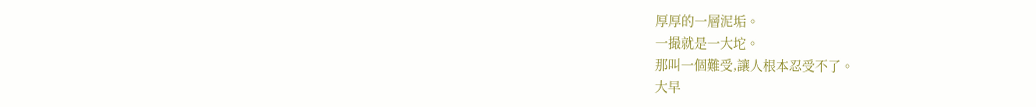厚厚的一層泥垢。
一撮就是一大坨。
那叫一個難受,讓人根本忍受不了。
大早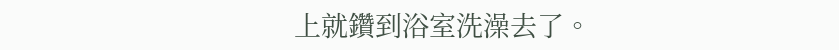上就鑽到浴室洗澡去了。